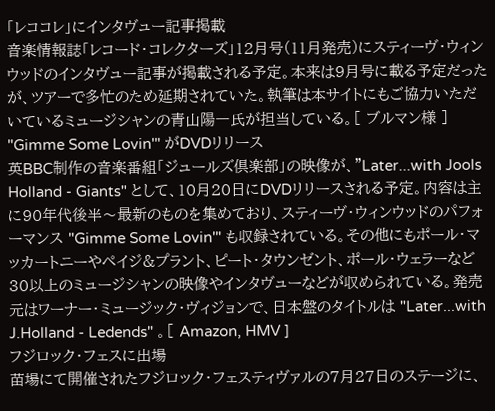「レココレ」にインタヴュー記事掲載
音楽情報誌「レコード・コレクターズ」12月号(11月発売)にスティーヴ・ウィンウッドのインタヴュー記事が掲載される予定。本来は9月号に載る予定だったが、ツアーで多忙のため延期されていた。執筆は本サイトにもご協力いただいているミュージシャンの青山陽一氏が担当している。[ ブルマン様 ]
"Gimme Some Lovin'" がDVDリリース
英BBC制作の音楽番組「ジュールズ倶楽部」の映像が、"Later...with Jools Holland - Giants" として、10月20日にDVDリリースされる予定。内容は主に90年代後半〜最新のものを集めており、スティーヴ・ウィンウッドのパフォーマンス "Gimme Some Lovin'" も収録されている。その他にもポール・マッカートニーやペイジ&プラント、ピート・タウンゼント、ポール・ウェラーなど30以上のミュージシャンの映像やインタヴューなどが収められている。発売元はワーナー・ミュージック・ヴィジョンで、日本盤のタイトルは "Later...with J.Holland - Ledends" 。[ Amazon, HMV ]
フジロック・フェスに出場
苗場にて開催されたフジロック・フェスティヴァルの7月27日のステージに、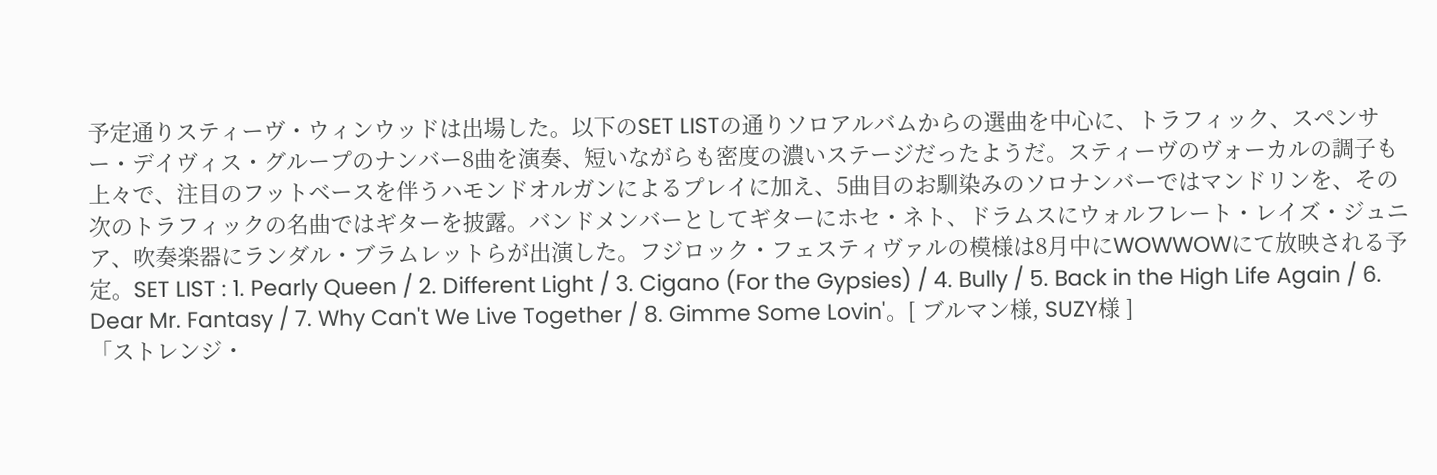予定通りスティーヴ・ウィンウッドは出場した。以下のSET LISTの通りソロアルバムからの選曲を中心に、トラフィック、スペンサー・デイヴィス・グループのナンバー8曲を演奏、短いながらも密度の濃いステージだったようだ。スティーヴのヴォーカルの調子も上々で、注目のフットベースを伴うハモンドオルガンによるプレイに加え、5曲目のお馴染みのソロナンバーではマンドリンを、その次のトラフィックの名曲ではギターを披露。バンドメンバーとしてギターにホセ・ネト、ドラムスにウォルフレート・レイズ・ジュニア、吹奏楽器にランダル・ブラムレットらが出演した。フジロック・フェスティヴァルの模様は8月中にWOWWOWにて放映される予定。SET LIST : 1. Pearly Queen / 2. Different Light / 3. Cigano (For the Gypsies) / 4. Bully / 5. Back in the High Life Again / 6. Dear Mr. Fantasy / 7. Why Can't We Live Together / 8. Gimme Some Lovin'。[ ブルマン様, SUZY様 ]
「ストレンジ・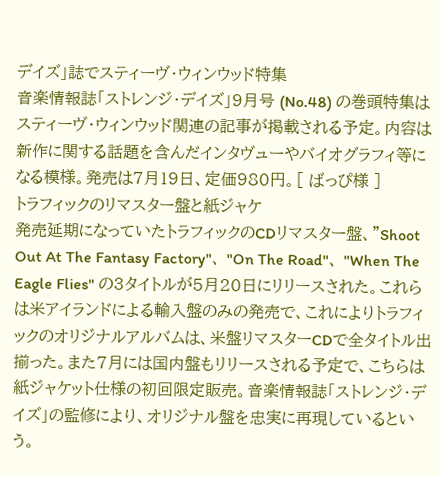デイズ」誌でスティーヴ・ウィンウッド特集
音楽情報誌「ストレンジ・デイズ」9月号 (No.48) の巻頭特集はスティーヴ・ウィンウッド関連の記事が掲載される予定。内容は新作に関する話題を含んだインタヴューやバイオグラフィ等になる模様。発売は7月19日、定価980円。[ ばっぴ様 ]
トラフィックのリマスター盤と紙ジャケ
発売延期になっていたトラフィックのCDリマスター盤、"Shoot Out At The Fantasy Factory"、 "On The Road"、 "When The Eagle Flies" の3タイトルが5月20日にリリースされた。これらは米アイランドによる輸入盤のみの発売で、これによりトラフィックのオリジナルアルバムは、米盤リマスターCDで全タイトル出揃った。また7月には国内盤もリリースされる予定で、こちらは紙ジャケット仕様の初回限定販売。音楽情報誌「ストレンジ・デイズ」の監修により、オリジナル盤を忠実に再現しているという。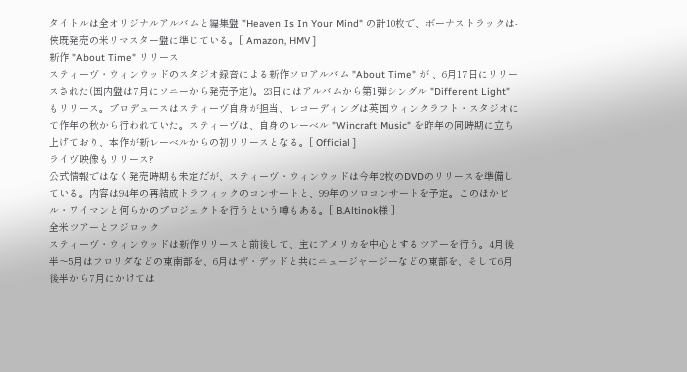タイトルは全オリジナルアルバムと編集盤 "Heaven Is In Your Mind" の計10枚で、ボーナストラックは-侠既発売の米リマスター盤に準じている。[ Amazon, HMV ]
新作 "About Time" リリース
スティーヴ・ウィンウッドのスタジオ録音による新作ソロアルバム "About Time" が 、6月17日にリリースされた(国内盤は7月にソニーから発売予定)。23日にはアルバムから第1弾シングル "Different Light" もリリース。プロデュースはスティーヴ自身が担当、レコーディングは英国ウィンクラフト・スタジオにて作年の秋から行われていた。スティーヴは、自身のレーベル "Wincraft Music" を昨年の同時期に立ち上げており、本作が新レーベルからの初リリースとなる。[ Official ]
ライヴ映像もリリース?
公式情報ではなく発売時期も未定だが、スティーヴ・ウィンウッドは今年2枚のDVDのリリースを準備している。内容は94年の再結成トラフィックのコンサートと、99年のソロコンサートを予定。このほかビル・ワイマンと何らかのプロジェクトを行うという噂もある。[ B.Altinok様 ]
全米ツアーとフジロック
スティーヴ・ウィンウッドは新作リリースと前後して、主にアメリカを中心とするツアーを行う。4月後半〜5月はフロリダなどの東南部を、6月はザ・デッドと共にニュージャージーなどの東部を、そして6月後半から7月にかけては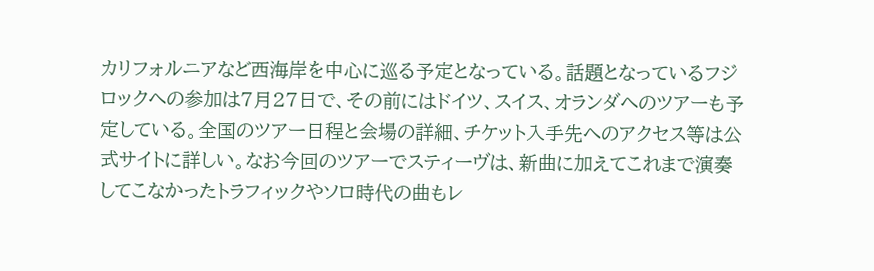カリフォルニアなど西海岸を中心に巡る予定となっている。話題となっているフジロックへの参加は7月27日で、その前にはドイツ、スイス、オランダへのツアーも予定している。全国のツアー日程と会場の詳細、チケット入手先へのアクセス等は公式サイトに詳しい。なお今回のツアーでスティーヴは、新曲に加えてこれまで演奏してこなかったトラフィックやソロ時代の曲もレ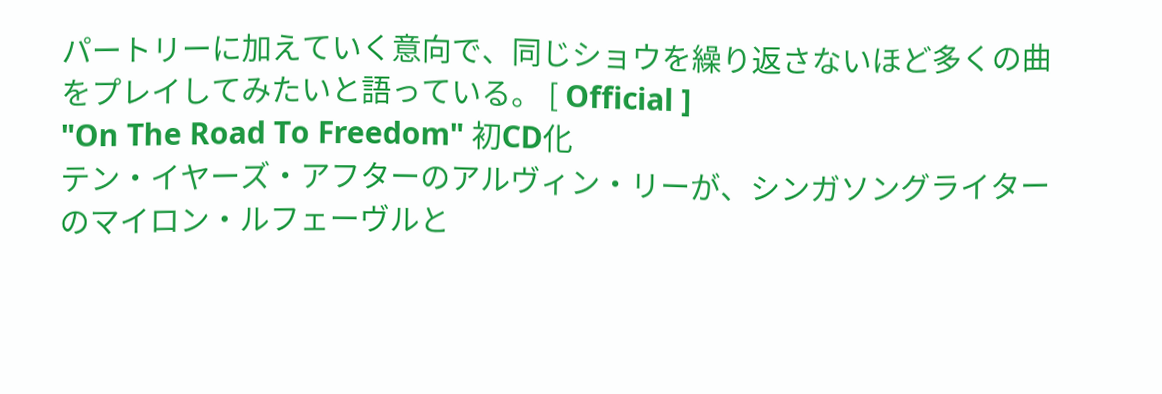パートリーに加えていく意向で、同じショウを繰り返さないほど多くの曲をプレイしてみたいと語っている。 [ Official ]
"On The Road To Freedom" 初CD化
テン・イヤーズ・アフターのアルヴィン・リーが、シンガソングライターのマイロン・ルフェーヴルと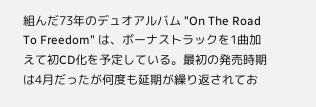組んだ73年のデュオアルバム "On The Road To Freedom" は、ボーナストラックを1曲加えて初CD化を予定している。最初の発売時期は4月だったが何度も延期が繰り返されてお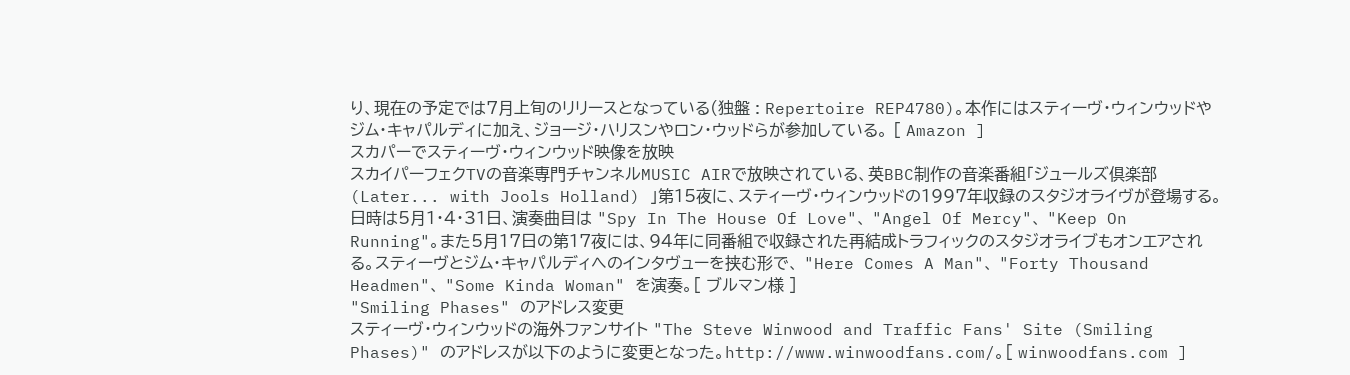り、現在の予定では7月上旬のリリースとなっている(独盤 : Repertoire REP4780)。本作にはスティーヴ・ウィンウッドやジム・キャパルディに加え、ジョージ・ハリスンやロン・ウッドらが参加している。 [ Amazon ]
スカパーでスティーヴ・ウィンウッド映像を放映
スカイパーフェクTVの音楽専門チャンネルMUSIC AIRで放映されている、英BBC制作の音楽番組「ジュールズ倶楽部 (Later... with Jools Holland) 」第15夜に、スティーヴ・ウィンウッドの1997年収録のスタジオライヴが登場する。日時は5月1・4・31日、演奏曲目は "Spy In The House Of Love"、 "Angel Of Mercy"、 "Keep On Running"。また5月17日の第17夜には、94年に同番組で収録された再結成トラフィックのスタジオライブもオンエアされる。スティーヴとジム・キャパルディへのインタヴューを挟む形で、 "Here Comes A Man"、 "Forty Thousand Headmen"、 "Some Kinda Woman" を演奏。[ ブルマン様 ]
"Smiling Phases" のアドレス変更
スティーヴ・ウィンウッドの海外ファンサイト "The Steve Winwood and Traffic Fans' Site (Smiling Phases)" のアドレスが以下のように変更となった。http://www.winwoodfans.com/。[ winwoodfans.com ]